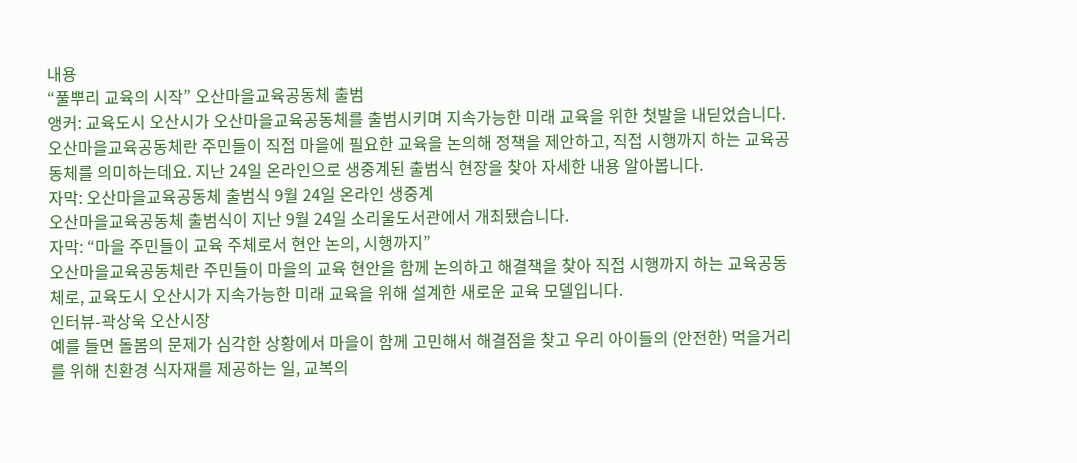내용
“풀뿌리 교육의 시작” 오산마을교육공동체 출범
앵커: 교육도시 오산시가 오산마을교육공동체를 출범시키며 지속가능한 미래 교육을 위한 첫발을 내딛었습니다. 오산마을교육공동체란 주민들이 직접 마을에 필요한 교육을 논의해 정책을 제안하고, 직접 시행까지 하는 교육공동체를 의미하는데요. 지난 24일 온라인으로 생중계된 출범식 현장을 찾아 자세한 내용 알아봅니다.
자막: 오산마을교육공동체 출범식 9월 24일 온라인 생중계
오산마을교육공동체 출범식이 지난 9월 24일 소리울도서관에서 개최됐습니다.
자막: “마을 주민들이 교육 주체로서 현안 논의, 시행까지”
오산마을교육공동체란 주민들이 마을의 교육 현안을 함께 논의하고 해결책을 찾아 직접 시행까지 하는 교육공동체로, 교육도시 오산시가 지속가능한 미래 교육을 위해 설계한 새로운 교육 모델입니다.
인터뷰-곽상욱 오산시장
예를 들면 돌봄의 문제가 심각한 상황에서 마을이 함께 고민해서 해결점을 찾고 우리 아이들의 (안전한) 먹을거리를 위해 친환경 식자재를 제공하는 일, 교복의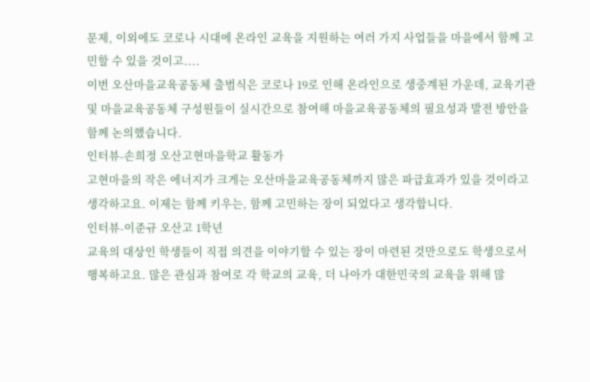문제, 이외에도 코로나 시대에 온라인 교육을 지원하는 여러 가지 사업들을 마을에서 함께 고민할 수 있을 것이고....
이번 오산마을교육공동체 출범식은 코로나 19로 인해 온라인으로 생중계된 가운데, 교육기관 및 마을교육공동체 구성원들이 실시간으로 참여해 마을교육공동체의 필요성과 발전 방안을 함께 논의했습니다.
인터뷰-손희정 오산고현마을학교 활동가
고현마을의 작은 에너지가 크게는 오산마을교육공동체까지 많은 파급효과가 있을 것이라고 생각하고요. 이제는 함께 키우는, 함께 고민하는 장이 되었다고 생각합니다.
인터뷰-이준규 오산고 1학년
교육의 대상인 학생들이 직접 의견을 이야기할 수 있는 장이 마련된 것만으로도 학생으로서 행복하고요. 많은 관심과 참여로 각 학교의 교육, 더 나아가 대한민국의 교육을 위해 많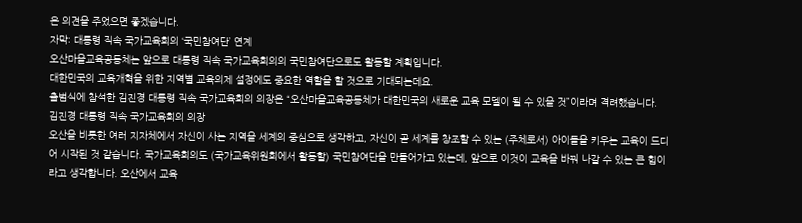은 의견을 주었으면 좋겠습니다.
자막: 대통령 직속 국가교육회의 ‘국민참여단’ 연계
오산마을교육공동체는 앞으로 대통령 직속 국가교육회의의 국민참여단으로도 활동할 계획입니다.
대한민국의 교육개혁을 위한 지역별 교육의제 설정에도 중요한 역할을 할 것으로 기대되는데요.
출범식에 참석한 김진경 대통령 직속 국가교육회의 의장은 “오산마을교육공동체가 대한민국의 새로운 교육 모델이 될 수 있을 것”이라며 격려했습니다.
김진경 대통령 직속 국가교육회의 의장
오산을 비롯한 여러 지자체에서 자신이 사는 지역을 세계의 중심으로 생각하고, 자신이 곧 세계를 창조할 수 있는 (주체로서) 아이들을 키우는 교육이 드디어 시작된 것 같습니다. 국가교육회의도 (국가교육위원회에서 활동할) 국민참여단을 만들어가고 있는데, 앞으로 이것이 교육을 바꿔 나갈 수 있는 큰 힘이라고 생각합니다. 오산에서 교육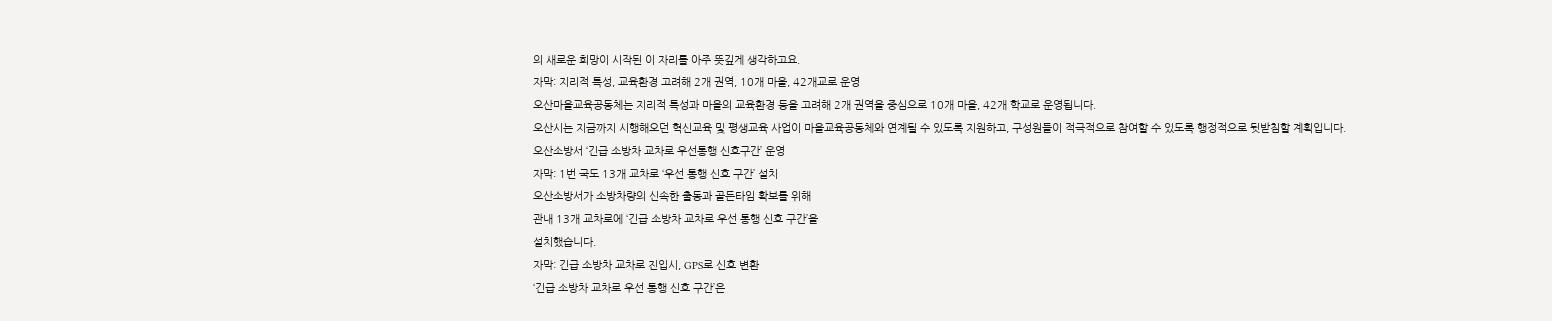의 새로운 희망이 시작된 이 자리를 아주 뜻깊게 생각하고요.
자막: 지리적 특성, 교육환경 고려해 2개 권역, 10개 마을, 42개교로 운영
오산마을교육공동체는 지리적 특성과 마을의 교육환경 등을 고려해 2개 권역을 중심으로 10개 마을, 42개 학교로 운영됩니다.
오산시는 지금까지 시행해오던 혁신교육 및 평생교육 사업이 마을교육공동체와 연계될 수 있도록 지원하고, 구성원들이 적극적으로 참여할 수 있도록 행정적으로 뒷받침할 계획입니다.
오산소방서 ‘긴급 소방차 교차로 우선통행 신호구간’ 운영
자막: 1번 국도 13개 교차로 ‘우선 통행 신호 구간’ 설치
오산소방서가 소방차량의 신속한 출동과 골든타임 확보를 위해
관내 13개 교차로에 ‘긴급 소방차 교차로 우선 통행 신호 구간’을
설치했습니다.
자막: 긴급 소방차 교차로 진입시, GPS로 신호 변환
‘긴급 소방차 교차로 우선 통행 신호 구간’은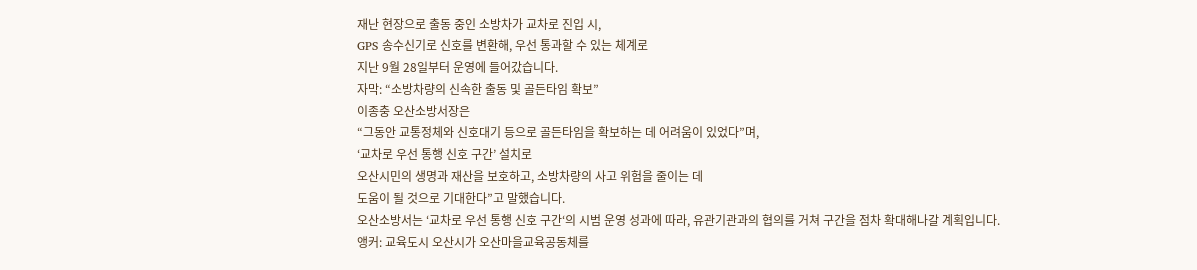재난 현장으로 출동 중인 소방차가 교차로 진입 시,
GPS 송수신기로 신호를 변환해, 우선 통과할 수 있는 체계로
지난 9월 28일부터 운영에 들어갔습니다.
자막: “소방차량의 신속한 출동 및 골든타임 확보”
이종충 오산소방서장은
“그동안 교통정체와 신호대기 등으로 골든타임을 확보하는 데 어려움이 있었다”며,
‘교차로 우선 통행 신호 구간’ 설치로
오산시민의 생명과 재산을 보호하고, 소방차량의 사고 위험을 줄이는 데
도움이 될 것으로 기대한다”고 말했습니다.
오산소방서는 ‘교차로 우선 통행 신호 구간‘의 시범 운영 성과에 따라, 유관기관과의 협의를 거쳐 구간을 점차 확대해나갈 계획입니다.
앵커: 교육도시 오산시가 오산마을교육공동체를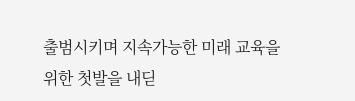출범시키며 지속가능한 미래 교육을 위한 첫발을 내딛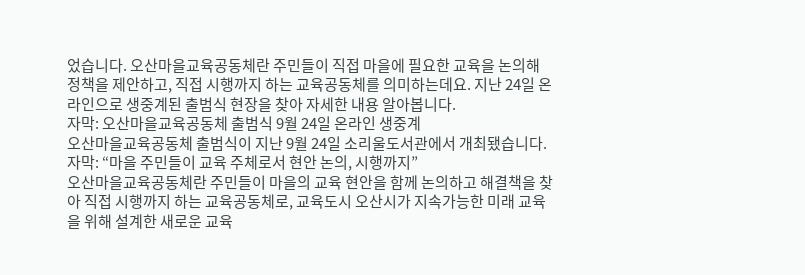었습니다. 오산마을교육공동체란 주민들이 직접 마을에 필요한 교육을 논의해 정책을 제안하고, 직접 시행까지 하는 교육공동체를 의미하는데요. 지난 24일 온라인으로 생중계된 출범식 현장을 찾아 자세한 내용 알아봅니다.
자막: 오산마을교육공동체 출범식 9월 24일 온라인 생중계
오산마을교육공동체 출범식이 지난 9월 24일 소리울도서관에서 개최됐습니다.
자막: “마을 주민들이 교육 주체로서 현안 논의, 시행까지”
오산마을교육공동체란 주민들이 마을의 교육 현안을 함께 논의하고 해결책을 찾아 직접 시행까지 하는 교육공동체로, 교육도시 오산시가 지속가능한 미래 교육을 위해 설계한 새로운 교육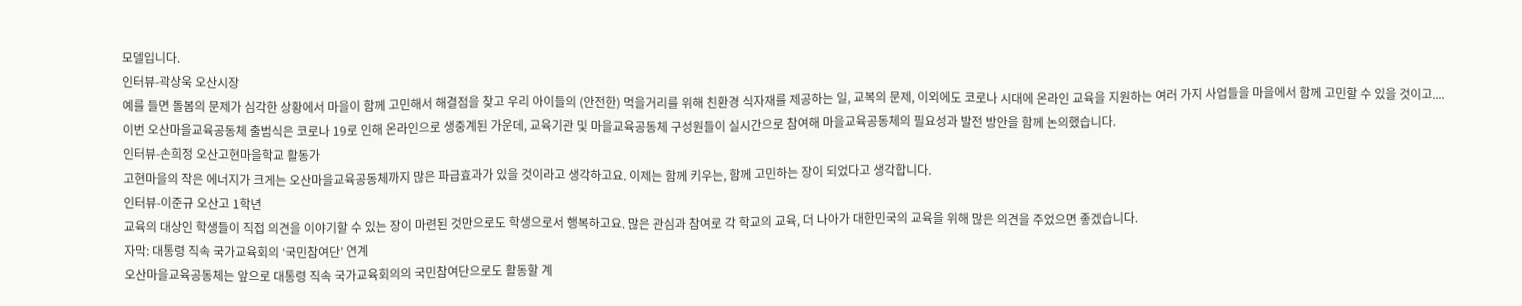모델입니다.
인터뷰-곽상욱 오산시장
예를 들면 돌봄의 문제가 심각한 상황에서 마을이 함께 고민해서 해결점을 찾고 우리 아이들의 (안전한) 먹을거리를 위해 친환경 식자재를 제공하는 일, 교복의 문제, 이외에도 코로나 시대에 온라인 교육을 지원하는 여러 가지 사업들을 마을에서 함께 고민할 수 있을 것이고....
이번 오산마을교육공동체 출범식은 코로나 19로 인해 온라인으로 생중계된 가운데, 교육기관 및 마을교육공동체 구성원들이 실시간으로 참여해 마을교육공동체의 필요성과 발전 방안을 함께 논의했습니다.
인터뷰-손희정 오산고현마을학교 활동가
고현마을의 작은 에너지가 크게는 오산마을교육공동체까지 많은 파급효과가 있을 것이라고 생각하고요. 이제는 함께 키우는, 함께 고민하는 장이 되었다고 생각합니다.
인터뷰-이준규 오산고 1학년
교육의 대상인 학생들이 직접 의견을 이야기할 수 있는 장이 마련된 것만으로도 학생으로서 행복하고요. 많은 관심과 참여로 각 학교의 교육, 더 나아가 대한민국의 교육을 위해 많은 의견을 주었으면 좋겠습니다.
자막: 대통령 직속 국가교육회의 ‘국민참여단’ 연계
오산마을교육공동체는 앞으로 대통령 직속 국가교육회의의 국민참여단으로도 활동할 계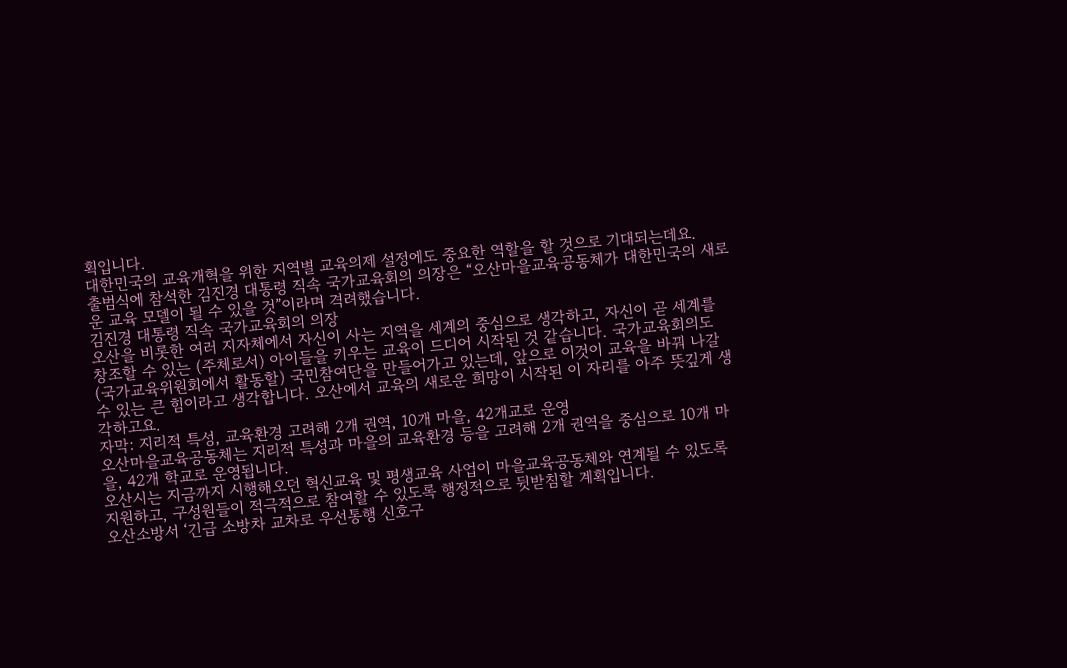획입니다.
대한민국의 교육개혁을 위한 지역별 교육의제 설정에도 중요한 역할을 할 것으로 기대되는데요.
출범식에 참석한 김진경 대통령 직속 국가교육회의 의장은 “오산마을교육공동체가 대한민국의 새로운 교육 모델이 될 수 있을 것”이라며 격려했습니다.
김진경 대통령 직속 국가교육회의 의장
오산을 비롯한 여러 지자체에서 자신이 사는 지역을 세계의 중심으로 생각하고, 자신이 곧 세계를 창조할 수 있는 (주체로서) 아이들을 키우는 교육이 드디어 시작된 것 같습니다. 국가교육회의도 (국가교육위원회에서 활동할) 국민참여단을 만들어가고 있는데, 앞으로 이것이 교육을 바꿔 나갈 수 있는 큰 힘이라고 생각합니다. 오산에서 교육의 새로운 희망이 시작된 이 자리를 아주 뜻깊게 생각하고요.
자막: 지리적 특성, 교육환경 고려해 2개 권역, 10개 마을, 42개교로 운영
오산마을교육공동체는 지리적 특성과 마을의 교육환경 등을 고려해 2개 권역을 중심으로 10개 마을, 42개 학교로 운영됩니다.
오산시는 지금까지 시행해오던 혁신교육 및 평생교육 사업이 마을교육공동체와 연계될 수 있도록 지원하고, 구성원들이 적극적으로 참여할 수 있도록 행정적으로 뒷받침할 계획입니다.
오산소방서 ‘긴급 소방차 교차로 우선통행 신호구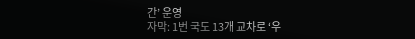간’ 운영
자막: 1번 국도 13개 교차로 ‘우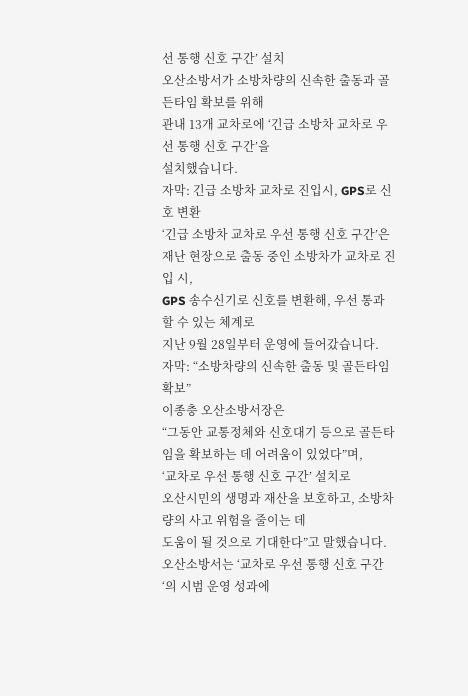선 통행 신호 구간’ 설치
오산소방서가 소방차량의 신속한 출동과 골든타임 확보를 위해
관내 13개 교차로에 ‘긴급 소방차 교차로 우선 통행 신호 구간’을
설치했습니다.
자막: 긴급 소방차 교차로 진입시, GPS로 신호 변환
‘긴급 소방차 교차로 우선 통행 신호 구간’은
재난 현장으로 출동 중인 소방차가 교차로 진입 시,
GPS 송수신기로 신호를 변환해, 우선 통과할 수 있는 체계로
지난 9월 28일부터 운영에 들어갔습니다.
자막: “소방차량의 신속한 출동 및 골든타임 확보”
이종충 오산소방서장은
“그동안 교통정체와 신호대기 등으로 골든타임을 확보하는 데 어려움이 있었다”며,
‘교차로 우선 통행 신호 구간’ 설치로
오산시민의 생명과 재산을 보호하고, 소방차량의 사고 위험을 줄이는 데
도움이 될 것으로 기대한다”고 말했습니다.
오산소방서는 ‘교차로 우선 통행 신호 구간‘의 시범 운영 성과에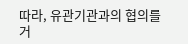따라, 유관기관과의 협의를 거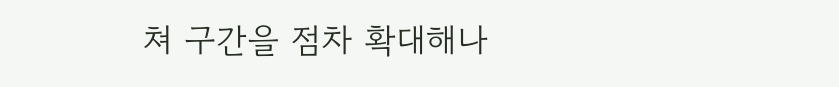쳐 구간을 점차 확대해나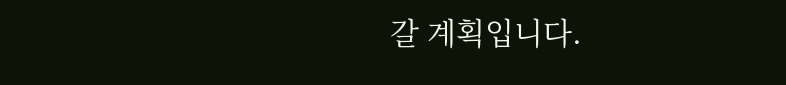갈 계획입니다.